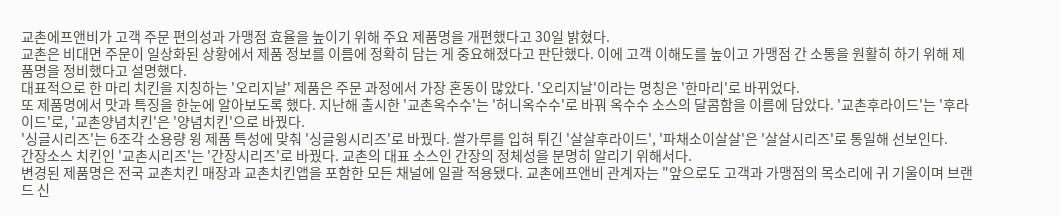교촌에프앤비가 고객 주문 편의성과 가맹점 효율을 높이기 위해 주요 제품명을 개편했다고 30일 밝혔다.
교촌은 비대면 주문이 일상화된 상황에서 제품 정보를 이름에 정확히 담는 게 중요해졌다고 판단했다. 이에 고객 이해도를 높이고 가맹점 간 소통을 원활히 하기 위해 제품명을 정비했다고 설명했다.
대표적으로 한 마리 치킨을 지칭하는 '오리지날' 제품은 주문 과정에서 가장 혼동이 많았다. '오리지날'이라는 명칭은 '한마리'로 바뀌었다.
또 제품명에서 맛과 특징을 한눈에 알아보도록 했다. 지난해 출시한 '교촌옥수수'는 '허니옥수수'로 바꿔 옥수수 소스의 달콤함을 이름에 담았다. '교촌후라이드'는 '후라이드'로, '교촌양념치킨'은 '양념치킨'으로 바꿨다.
'싱글시리즈'는 6조각 소용량 윙 제품 특성에 맞춰 '싱글윙시리즈'로 바꿨다. 쌀가루를 입혀 튀긴 '살살후라이드', '파채소이살살'은 '살살시리즈'로 통일해 선보인다.
간장소스 치킨인 '교촌시리즈'는 '간장시리즈'로 바꿨다. 교촌의 대표 소스인 간장의 정체성을 분명히 알리기 위해서다.
변경된 제품명은 전국 교촌치킨 매장과 교촌치킨앱을 포함한 모든 채널에 일괄 적용됐다. 교촌에프앤비 관계자는 "앞으로도 고객과 가맹점의 목소리에 귀 기울이며 브랜드 신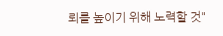뢰를 높이기 위해 노력할 것"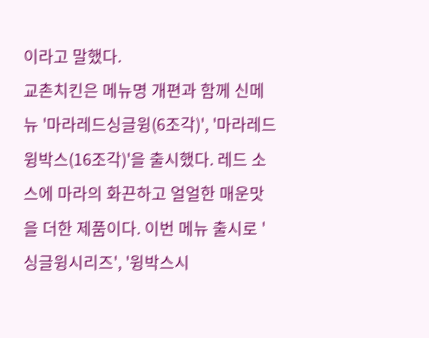이라고 말했다.
교촌치킨은 메뉴명 개편과 함께 신메뉴 '마라레드싱글윙(6조각)', '마라레드윙박스(16조각)'을 출시했다. 레드 소스에 마라의 화끈하고 얼얼한 매운맛을 더한 제품이다. 이번 메뉴 출시로 '싱글윙시리즈', '윙박스시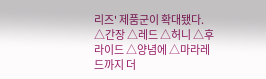리즈' 제품군이 확대됐다. △간장 △레드 △허니 △후라이드 △양념에 △마라레드까지 더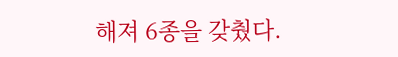해져 6종을 갖췄다.